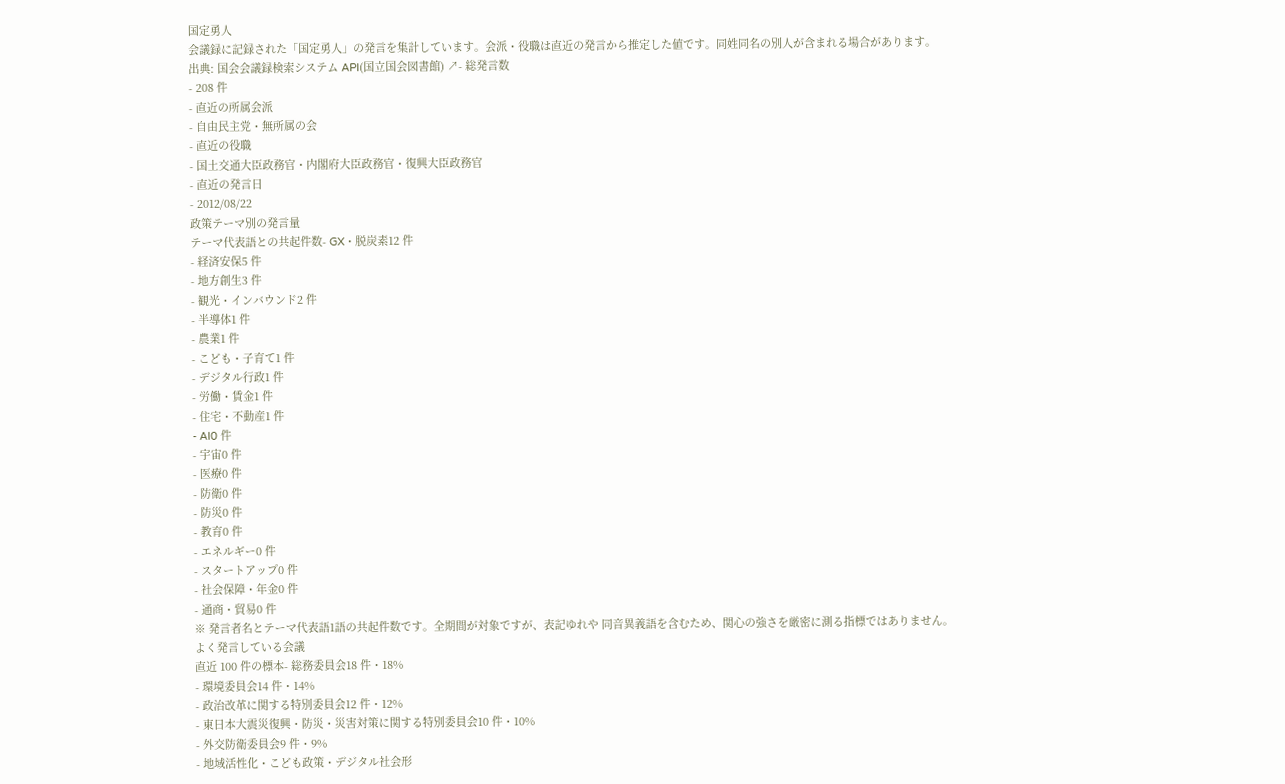国定勇人
会議録に記録された「国定勇人」の発言を集計しています。会派・役職は直近の発言から推定した値です。同姓同名の別人が含まれる場合があります。
出典: 国会会議録検索システム API(国立国会図書館) ↗- 総発言数
- 208 件
- 直近の所属会派
- 自由民主党・無所属の会
- 直近の役職
- 国土交通大臣政務官・内閣府大臣政務官・復興大臣政務官
- 直近の発言日
- 2012/08/22
政策テーマ別の発言量
テーマ代表語との共起件数- GX・脱炭素12 件
- 経済安保5 件
- 地方創生3 件
- 観光・インバウンド2 件
- 半導体1 件
- 農業1 件
- こども・子育て1 件
- デジタル行政1 件
- 労働・賃金1 件
- 住宅・不動産1 件
- AI0 件
- 宇宙0 件
- 医療0 件
- 防衛0 件
- 防災0 件
- 教育0 件
- エネルギー0 件
- スタートアップ0 件
- 社会保障・年金0 件
- 通商・貿易0 件
※ 発言者名とテーマ代表語1語の共起件数です。全期間が対象ですが、表記ゆれや 同音異義語を含むため、関心の強さを厳密に測る指標ではありません。
よく発言している会議
直近 100 件の標本- 総務委員会18 件・18%
- 環境委員会14 件・14%
- 政治改革に関する特別委員会12 件・12%
- 東日本大震災復興・防災・災害対策に関する特別委員会10 件・10%
- 外交防衛委員会9 件・9%
- 地域活性化・こども政策・デジタル社会形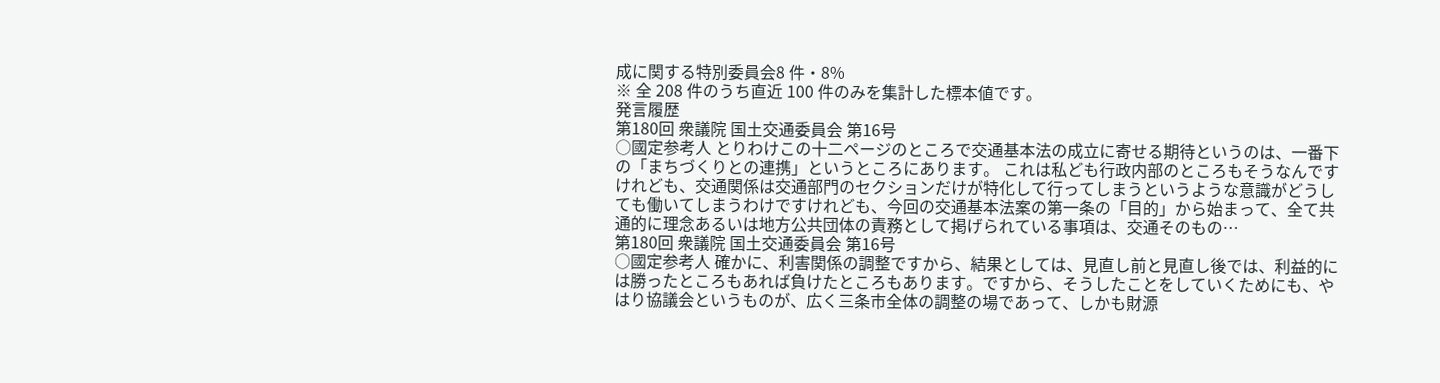成に関する特別委員会8 件・8%
※ 全 208 件のうち直近 100 件のみを集計した標本値です。
発言履歴
第180回 衆議院 国土交通委員会 第16号
○國定参考人 とりわけこの十二ページのところで交通基本法の成立に寄せる期待というのは、一番下の「まちづくりとの連携」というところにあります。 これは私ども行政内部のところもそうなんですけれども、交通関係は交通部門のセクションだけが特化して行ってしまうというような意識がどうしても働いてしまうわけですけれども、今回の交通基本法案の第一条の「目的」から始まって、全て共通的に理念あるいは地方公共団体の責務として掲げられている事項は、交通そのもの…
第180回 衆議院 国土交通委員会 第16号
○國定参考人 確かに、利害関係の調整ですから、結果としては、見直し前と見直し後では、利益的には勝ったところもあれば負けたところもあります。ですから、そうしたことをしていくためにも、やはり協議会というものが、広く三条市全体の調整の場であって、しかも財源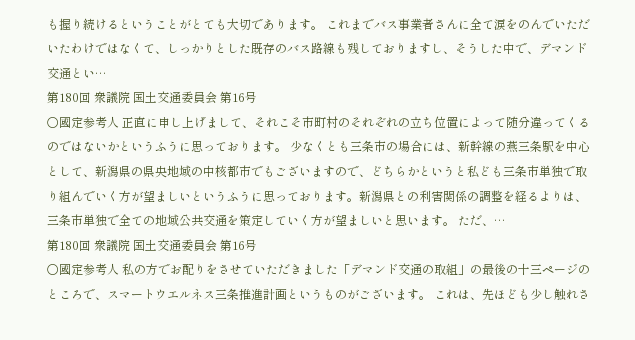も握り続けるということがとても大切であります。 これまでバス事業者さんに全て涙をのんでいただいたわけではなくて、しっかりとした既存のバス路線も残しておりますし、そうした中で、デマンド交通とい…
第180回 衆議院 国土交通委員会 第16号
○國定参考人 正直に申し上げまして、それこそ市町村のそれぞれの立ち位置によって随分違ってくるのではないかというふうに思っております。 少なくとも三条市の場合には、新幹線の燕三条駅を中心として、新潟県の県央地域の中核都市でもございますので、どちらかというと私ども三条市単独で取り組んでいく方が望ましいというふうに思っております。新潟県との利害関係の調整を経るよりは、三条市単独で全ての地域公共交通を策定していく方が望ましいと思います。 ただ、…
第180回 衆議院 国土交通委員会 第16号
○國定参考人 私の方でお配りをさせていただきました「デマンド交通の取組」の最後の十三ページのところで、スマートウエルネス三条推進計画というものがございます。 これは、先ほども少し触れさ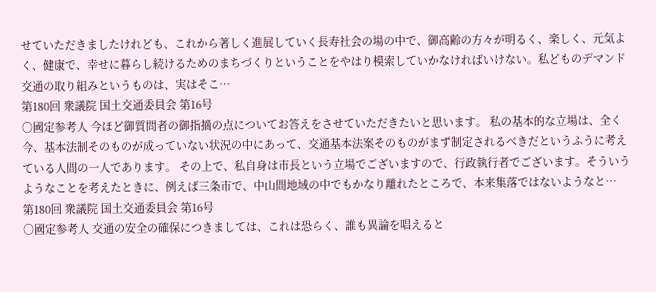せていただきましたけれども、これから著しく進展していく長寿社会の場の中で、御高齢の方々が明るく、楽しく、元気よく、健康で、幸せに暮らし続けるためのまちづくりということをやはり模索していかなければいけない。私どものデマンド交通の取り組みというものは、実はそこ…
第180回 衆議院 国土交通委員会 第16号
○國定参考人 今ほど御質問者の御指摘の点についてお答えをさせていただきたいと思います。 私の基本的な立場は、全く今、基本法制そのものが成っていない状況の中にあって、交通基本法案そのものがまず制定されるべきだというふうに考えている人間の一人であります。 その上で、私自身は市長という立場でございますので、行政執行者でございます。そういうようなことを考えたときに、例えば三条市で、中山間地域の中でもかなり離れたところで、本来集落ではないようなと…
第180回 衆議院 国土交通委員会 第16号
○國定参考人 交通の安全の確保につきましては、これは恐らく、誰も異論を唱えると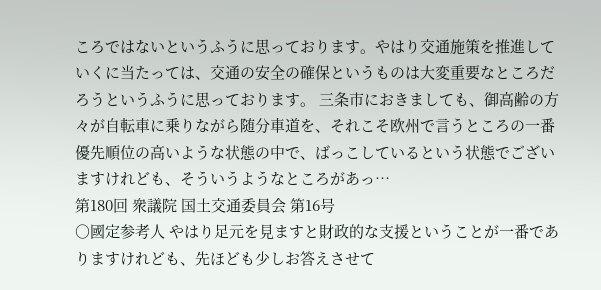ころではないというふうに思っております。やはり交通施策を推進していくに当たっては、交通の安全の確保というものは大変重要なところだろうというふうに思っております。 三条市におきましても、御高齢の方々が自転車に乗りながら随分車道を、それこそ欧州で言うところの一番優先順位の高いような状態の中で、ばっこしているという状態でございますけれども、そういうようなところがあっ…
第180回 衆議院 国土交通委員会 第16号
○國定参考人 やはり足元を見ますと財政的な支援ということが一番でありますけれども、先ほども少しお答えさせて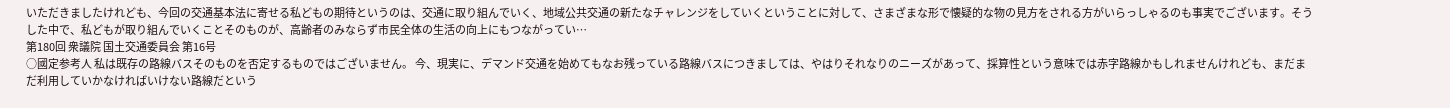いただきましたけれども、今回の交通基本法に寄せる私どもの期待というのは、交通に取り組んでいく、地域公共交通の新たなチャレンジをしていくということに対して、さまざまな形で懐疑的な物の見方をされる方がいらっしゃるのも事実でございます。そうした中で、私どもが取り組んでいくことそのものが、高齢者のみならず市民全体の生活の向上にもつながってい…
第180回 衆議院 国土交通委員会 第16号
○國定参考人 私は既存の路線バスそのものを否定するものではございません。 今、現実に、デマンド交通を始めてもなお残っている路線バスにつきましては、やはりそれなりのニーズがあって、採算性という意味では赤字路線かもしれませんけれども、まだまだ利用していかなければいけない路線だという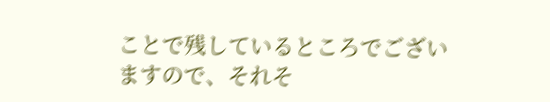ことで残しているところでございますので、それそ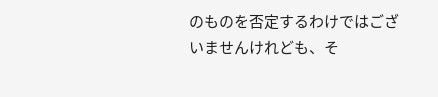のものを否定するわけではございませんけれども、そ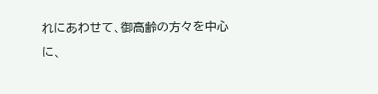れにあわせて、御高齢の方々を中心に、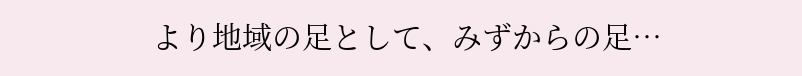より地域の足として、みずからの足…